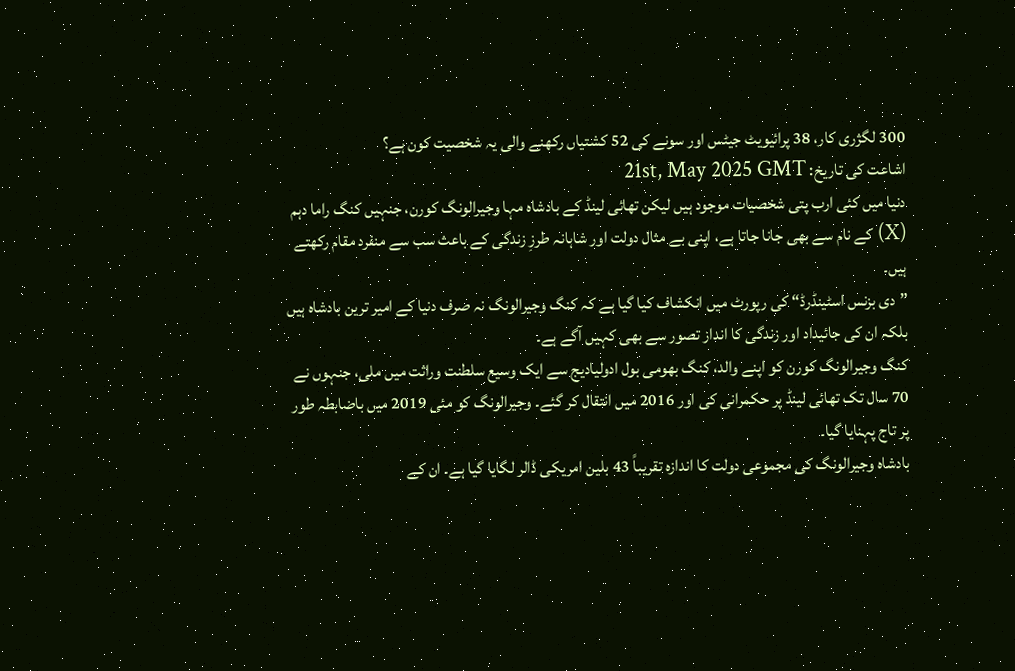300 لگژری کار، 38 پرائیویٹ جیٹس اور سونے کی 52 کشتیاں رکھنے والی یہ شخصیت کون ہے؟
اشاعت کی تاریخ: 21st, May 2025 GMT
دنیا میں کئی ارب پتی شخصیات موجود ہیں لیکن تھائی لینڈ کے بادشاہ مہا وجیرالونگ کورن، جنہیں کنگ راما دہم (X) کے نام سے بھی جانا جاتا ہے، اپنی بے مثال دولت اور شاہانہ طرزِ زندگی کے باعث سب سے منفرد مقام رکھتے ہیں۔
”دی بزنس اسٹینڈرڈ“ کی رپورٹ میں انکشاف کیا گیا ہے کہ کنگ وجیرالونگ نہ صرف دنیا کے امیر ترین بادشاہ ہیں بلکہ ان کی جائیداد اور زندگی کا انداز تصور سے بھی کہیں آگے ہے۔
کنگ وجیرالونگ کورن کو اپنے والد، کنگ بھومی بول ادولیادیج سے ایک وسیع سلطنت وراثت میں ملی، جنہوں نے 70 سال تک تھائی لینڈ پر حکمرانی کی اور 2016 میں انتقال کر گئے۔ وجیرالونگ کو مئی 2019 میں باضابطہ طور پر تاج پہنایا گیا۔
بادشاہ وجیرالونگ کی مجموعی دولت کا اندازہ تقریباً 43 بلین امریکی ڈالر لگایا گیا ہے۔ ان کے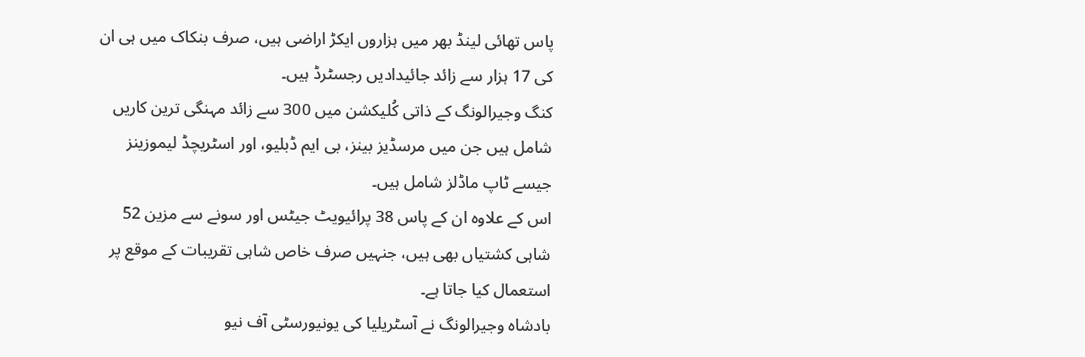پاس تھائی لینڈ بھر میں ہزاروں ایکڑ اراضی ہیں، صرف بنکاک میں ہی ان کی 17 ہزار سے زائد جائیدادیں رجسٹرڈ ہیں۔
کنگ وجیرالونگ کے ذاتی کُلیکشن میں 300 سے زائد مہنگی ترین کاریں شامل ہیں جن میں مرسڈیز بینز، بی ایم ڈبلیو، اور اسٹریچڈ لیموزینز جیسے ٹاپ ماڈلز شامل ہیں۔
اس کے علاوہ ان کے پاس 38 پرائیویٹ جیٹس اور سونے سے مزین 52 شاہی کشتیاں بھی ہیں، جنہیں صرف خاص شاہی تقریبات کے موقع پر استعمال کیا جاتا ہے۔
بادشاہ وجیرالونگ نے آسٹریلیا کی یونیورسٹی آف نیو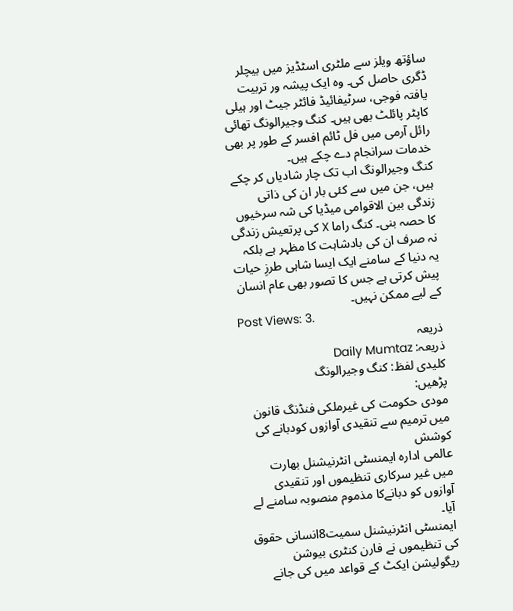ساؤتھ ویلز سے ملٹری اسٹڈیز میں بیچلر ڈگری حاصل کی۔ وہ ایک پیشہ ور تربیت یافتہ فوجی، سرٹیفائیڈ فائٹر جیٹ اور ہیلی کاپٹر پائلٹ بھی ہیں۔ کنگ وجیرالونگ تھائی رائل آرمی میں فل ٹائم افسر کے طور پر بھی خدمات سرانجام دے چکے ہیں۔
کنگ وجیرالونگ اب تک چار شادیاں کر چکے ہیں، جن میں سے کئی بار ان کی ذاتی زندگی بین الاقوامی میڈیا کی شہ سرخیوں کا حصہ بنی۔ کنگ راما X کی پرتعیش زندگی نہ صرف ان کی بادشاہت کا مظہر ہے بلکہ یہ دنیا کے سامنے ایک ایسا شاہی طرزِ حیات پیش کرتی ہے جس کا تصور بھی عام انسان کے لیے ممکن نہیں۔
Post Views: 3.
ذریعہ
ذریعہ: Daily Mumtaz
کلیدی لفظ: کنگ وجیرالونگ
پڑھیں:
مودی حکومت کی غیرملکی فنڈنگ قانون میں ترمیم سے تنقیدی آوازوں کودبانے کی کوشش
عالمی ادارہ ایمنسٹی انٹرنیشنل بھارت میں غیر سرکاری تنظیموں اور تنقیدی آوازوں کو دبانےکا مذموم منصوبہ سامنے لے آیا۔
ایمنسٹی انٹرنیشنل سمیت8انسانی حقوق کی تنظیموں نے فارن کنٹری بیوشن ریگولیشن ایکٹ کے قواعد میں کی جانے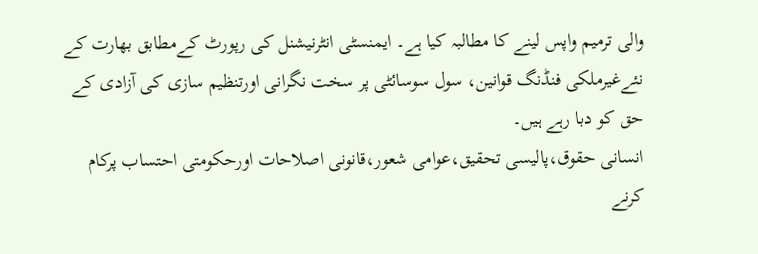والی ترمیم واپس لینے کا مطالبہ کیا ہے۔ ایمنسٹی انٹرنیشنل کی رپورٹ کےمطابق بھارت کے نئےغیرملکی فنڈنگ قوانین، سول سوسائٹی پر سخت نگرانی اورتنظیم سازی کی آزادی کے حق کو دبا رہے ہیں۔
انسانی حقوق،پالیسی تحقیق،عوامی شعور،قانونی اصلاحات اورحکومتی احتساب پرکام کرنے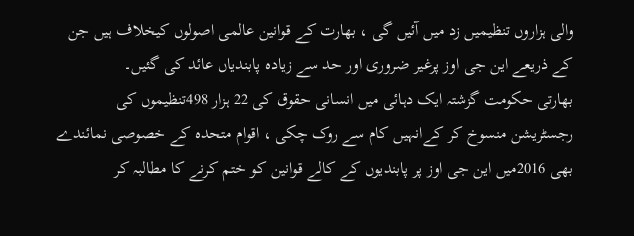والی ہزاروں تنظیمیں زد میں آئیں گی ، بھارت کے قوانین عالمی اصولوں کیخلاف ہیں جن کے ذریعے این جی اوز پرغیر ضروری اور حد سے زیادہ پابندیاں عائد کی گئیں۔
بھارتی حکومت گزشتہ ایک دہائی میں انسانی حقوق کی 22 ہزار 498تنظیموں کی رجسٹریشن منسوخ کر کےانہیں کام سے روک چکی ، اقوام متحدہ کے خصوصی نمائندے بھی 2016میں این جی اوز پر پابندیوں کے کالے قوانین کو ختم کرنے کا مطالبہ کر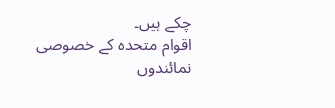چکے ہیں۔
اقوام متحدہ کے خصوصی نمائندوں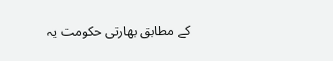کے مطابق بھارتی حکومت یہ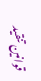قوانین تنقید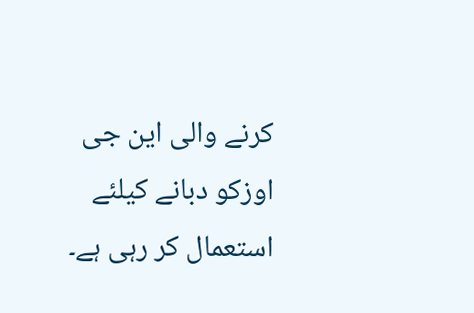کرنے والی این جی اوزکو دبانے کیلئے استعمال کر رہی ہے۔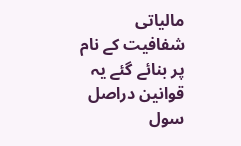مالیاتی شفافیت کے نام پر بنائے گئے یہ قوانین دراصل سول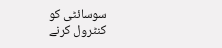سوسائٹی کو کنٹرول کرنے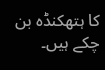کا ہتھکنڈہ بن چکے ہیں۔